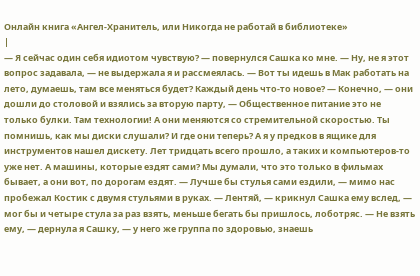Онлайн книга «Ангел-Хранитель, или Никогда не работай в библиотеке»
|
— Я сейчас один себя идиотом чувствую? — повернулся Сашка ко мне. — Ну, не я этот вопрос задавала, — не выдержала я и рассмеялась. — Вот ты идешь в Мак работать на лето, думаешь, там все меняться будет? Каждый день что-то новое? — Конечно, — они дошли до столовой и взялись за вторую парту, — Общественное питание это не только булки. Там технологии! А они меняются со стремительной скоростью. Ты помнишь, как мы диски слушали? И где они теперь? А я у предков в ящике для инструментов нашел дискету. Лет тридцать всего прошло, а таких и компьютеров-то уже нет. А машины, которые ездят сами? Мы думали, что это только в фильмах бывает, а они вот, по дорогам ездят. — Лучше бы стулья сами ездили, — мимо нас пробежал Костик с двумя стульями в руках. — Лентяй, — крикнул Сашка ему вслед, — мог бы и четыре стула за раз взять, меньше бегать бы пришлось, лоботряс. — Не взять ему, — дернула я Сашку, — у него же группа по здоровью, знаешь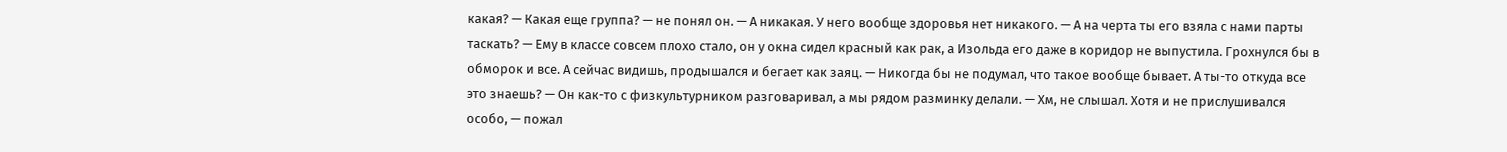какая? — Какая еще группа? — не понял он. — А никакая. У него вообще здоровья нет никакого. — А на черта ты его взяла с нами парты таскать? — Ему в классе совсем плохо стало, он у окна сидел красный как рак, а Изольда его даже в коридор не выпустила. Грохнулся бы в обморок и все. А сейчас видишь, продышался и бегает как заяц. — Никогда бы не подумал, что такое вообще бывает. А ты-то откуда все это знаешь? — Он как-то с физкультурником разговаривал, а мы рядом разминку делали. — Хм, не слышал. Хотя и не прислушивался особо, — пожал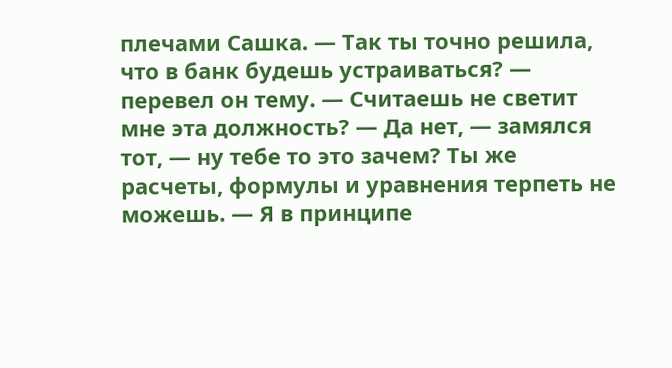плечами Сашка. — Так ты точно решила, что в банк будешь устраиваться? — перевел он тему. — Считаешь не светит мне эта должность? — Да нет, — замялся тот, — ну тебе то это зачем? Ты же расчеты, формулы и уравнения терпеть не можешь. — Я в принципе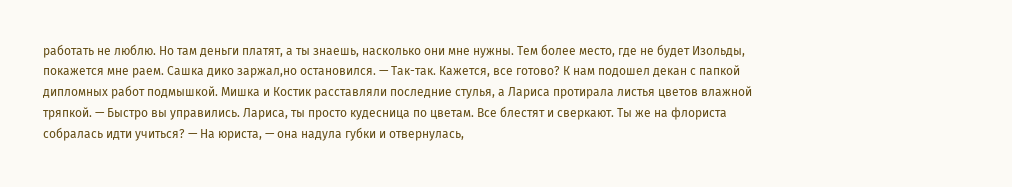работать не люблю. Но там деньги платят, а ты знаешь, насколько они мне нужны. Тем более место, где не будет Изольды, покажется мне раем. Сашка дико заржал,но остановился. — Так-так. Кажется, все готово? К нам подошел декан с папкой дипломных работ подмышкой. Мишка и Костик расставляли последние стулья, а Лариса протирала листья цветов влажной тряпкой. — Быстро вы управились. Лариса, ты просто кудесница по цветам. Все блестят и сверкают. Ты же на флориста собралась идти учиться? — На юриста, — она надула губки и отвернулась,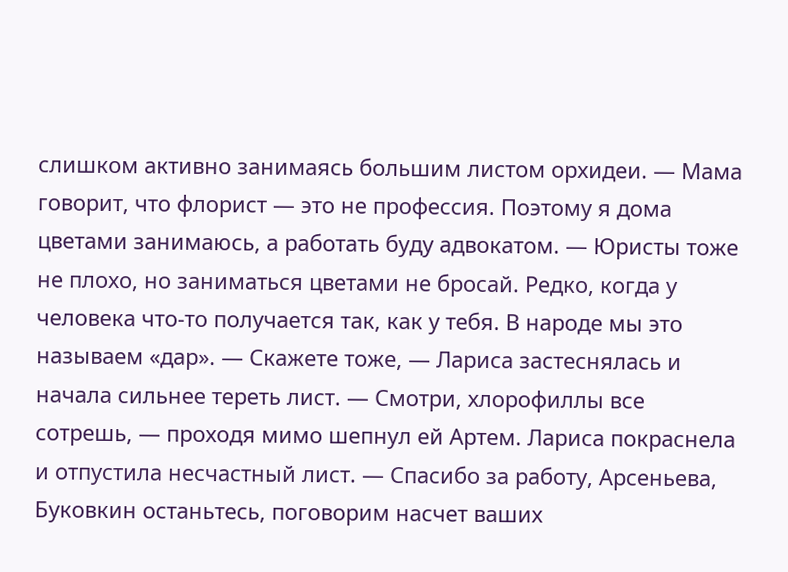слишком активно занимаясь большим листом орхидеи. — Мама говорит, что флорист — это не профессия. Поэтому я дома цветами занимаюсь, а работать буду адвокатом. — Юристы тоже не плохо, но заниматься цветами не бросай. Редко, когда у человека что-то получается так, как у тебя. В народе мы это называем «дар». — Скажете тоже, — Лариса застеснялась и начала сильнее тереть лист. — Смотри, хлорофиллы все сотрешь, — проходя мимо шепнул ей Артем. Лариса покраснела и отпустила несчастный лист. — Спасибо за работу, Арсеньева, Буковкин останьтесь, поговорим насчет ваших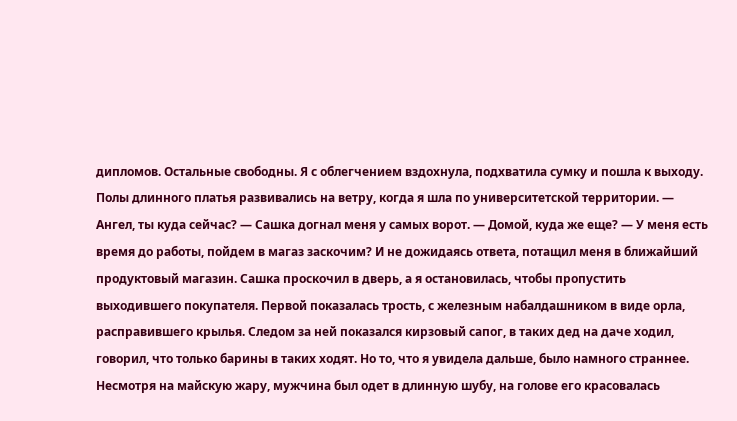дипломов. Остальные свободны. Я с облегчением вздохнула, подхватила сумку и пошла к выходу. Полы длинного платья развивались на ветру, когда я шла по университетской территории. — Ангел, ты куда сейчас? — Сашка догнал меня у самых ворот. — Домой, куда же еще? — У меня есть время до работы, пойдем в магаз заскочим? И не дожидаясь ответа, потащил меня в ближайший продуктовый магазин. Сашка проскочил в дверь, а я остановилась, чтобы пропустить выходившего покупателя. Первой показалась трость, с железным набалдашником в виде орла, расправившего крылья. Следом за ней показался кирзовый сапог, в таких дед на даче ходил, говорил, что только барины в таких ходят. Но то, что я увидела дальше, было намного страннее. Несмотря на майскую жару, мужчина был одет в длинную шубу, на голове его красовалась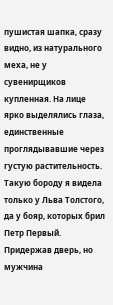пушистая шапка, сразу видно, из натурального меха, не у сувенирщиков купленная. На лице ярко выделялись глаза, единственные проглядывавшие через густую растительность. Такую бороду я видела только у Льва Толстого, да у бояр, которых брил Петр Первый. Придержав дверь, но мужчина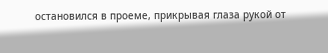остановился в проеме, прикрывая глаза рукой от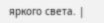яркого света. |